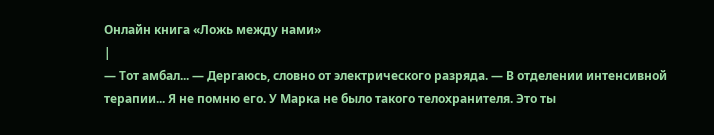Онлайн книга «Ложь между нами»
|
— Тот амбал... — Дергаюсь, словно от электрического разряда. — В отделении интенсивной терапии... Я не помню его. У Марка не было такого телохранителя. Это ты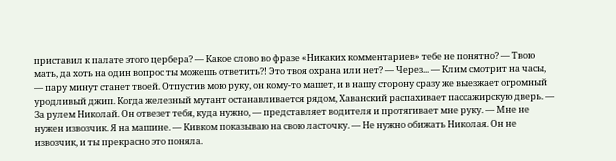приставил к палате этого цербера? — Какое слово во фразе «Никаких комментариев» тебе не понятно? — Твою мать, да хоть на один вопрос ты можешь ответить?! Это твоя охрана или нет? — Через... — Клим смотрит на часы, — пару минут станет твоей. Отпустив мою руку, он кому-то машет, и в нашу сторону сразу же выезжает огромный уродливый джип. Когда железный мутант останавливается рядом, Хаванский распахивает пассажирскую дверь. — За рулем Николай. Он отвезет тебя, куда нужно, — представляет водителя и протягивает мне руку. — Мне не нужен извозчик. Я на машине. — Кивком показываю на свою ласточку. — Не нужно обижать Николая. Он не извозчик, и ты прекрасно это поняла.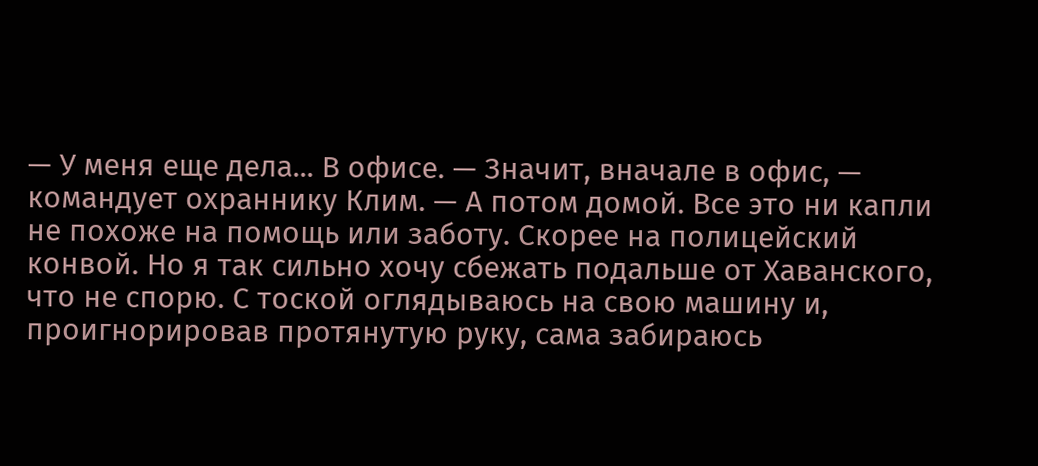— У меня еще дела... В офисе. — Значит, вначале в офис, — командует охраннику Клим. — А потом домой. Все это ни капли не похоже на помощь или заботу. Скорее на полицейский конвой. Но я так сильно хочу сбежать подальше от Хаванского, что не спорю. С тоской оглядываюсь на свою машину и, проигнорировав протянутую руку, сама забираюсь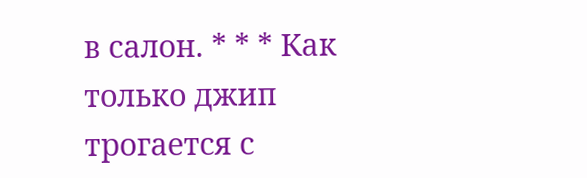в салон. * * * Как только джип трогается с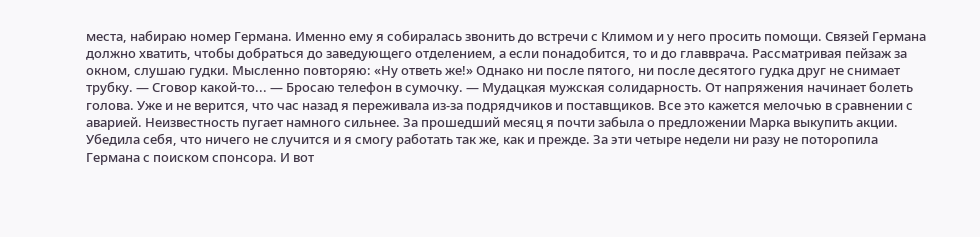места, набираю номер Германа. Именно ему я собиралась звонить до встречи с Климом и у него просить помощи. Связей Германа должно хватить, чтобы добраться до заведующего отделением, а если понадобится, то и до главврача. Рассматривая пейзаж за окном, слушаю гудки. Мысленно повторяю: «Ну ответь же!» Однако ни после пятого, ни после десятого гудка друг не снимает трубку. — Сговор какой-то... — Бросаю телефон в сумочку. — Мудацкая мужская солидарность. От напряжения начинает болеть голова. Уже и не верится, что час назад я переживала из-за подрядчиков и поставщиков. Все это кажется мелочью в сравнении с аварией. Неизвестность пугает намного сильнее. За прошедший месяц я почти забыла о предложении Марка выкупить акции. Убедила себя, что ничего не случится и я смогу работать так же, как и прежде. За эти четыре недели ни разу не поторопила Германа с поиском спонсора. И вот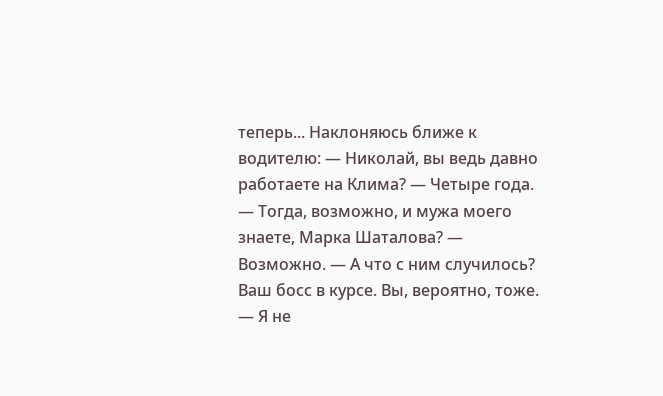теперь... Наклоняюсь ближе к водителю: — Николай, вы ведь давно работаете на Клима? — Четыре года. — Тогда, возможно, и мужа моего знаете, Марка Шаталова? — Возможно. — А что с ним случилось? Ваш босс в курсе. Вы, вероятно, тоже. — Я не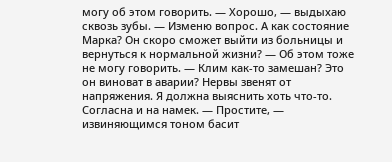могу об этом говорить. — Хорошо, — выдыхаю сквозь зубы. — Изменю вопрос. А как состояние Марка? Он скоро сможет выйти из больницы и вернуться к нормальной жизни? — Об этом тоже не могу говорить. — Клим как-то замешан? Это он виноват в аварии? Нервы звенят от напряжения. Я должна выяснить хоть что-то. Согласна и на намек. — Простите, — извиняющимся тоном басит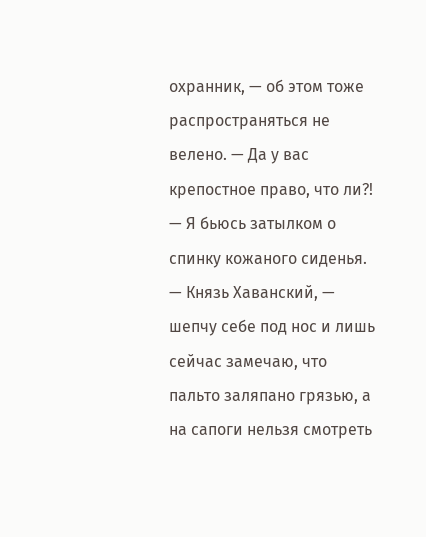охранник, — об этом тоже распространяться не велено. — Да у вас крепостное право, что ли?! — Я бьюсь затылком о спинку кожаного сиденья. — Князь Хаванский, — шепчу себе под нос и лишь сейчас замечаю, что пальто заляпано грязью, а на сапоги нельзя смотреть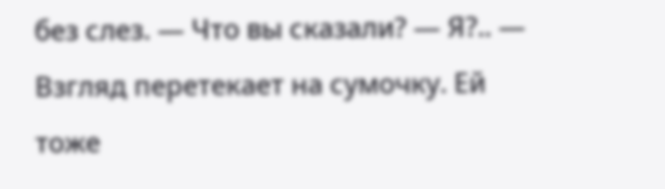без слез. — Что вы сказали? — Я?.. — Взгляд перетекает на сумочку. Ей тоже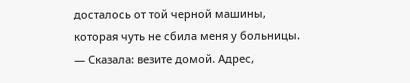досталось от той черной машины, которая чуть не сбила меня у больницы. — Сказала: везите домой. Адрес,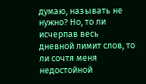думаю, называть не нужно? Но, то ли исчерпав весь дневной лимит слов, то ли сочтя меня недостойной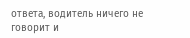ответа, водитель ничего не говорит и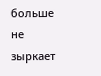больше не зыркает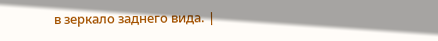в зеркало заднего вида. |